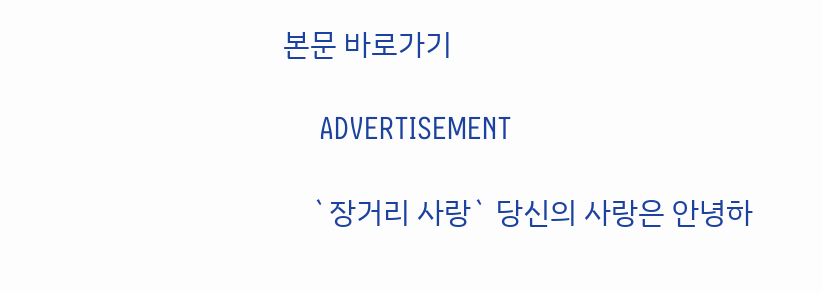본문 바로가기

    ADVERTISEMENT

    `장거리 사랑` 당신의 사랑은 안녕하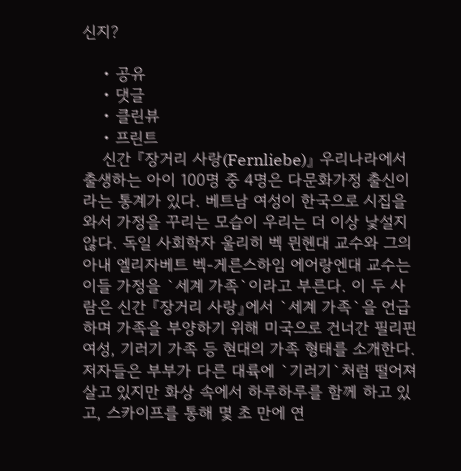신지?

    • 공유
    • 댓글
    • 클린뷰
    • 프린트
    신간 『장거리 사랑(Fernliebe)』 우리나라에서 출생하는 아이 100명 중 4명은 다문화가정 출신이라는 통계가 있다. 베트남 여성이 한국으로 시집을 와서 가정을 꾸리는 모습이 우리는 더 이상 낯설지 않다. 독일 사회학자 울리히 벡 뮌헨대 교수와 그의 아내 엘리자베트 벡-게른스하임 에어랑엔대 교수는 이들 가정을 `세계 가족`이라고 부른다. 이 두 사람은 신간 『장거리 사랑』에서 `세계 가족`을 언급하며 가족을 부양하기 위해 미국으로 건너간 필리핀 여성, 기러기 가족 등 현대의 가족 형태를 소개한다. 저자들은 부부가 다른 대륙에 `기러기`처럼 떨어져 살고 있지만 화상 속에서 하루하루를 함께 하고 있고, 스카이프를 통해 몇 초 만에 연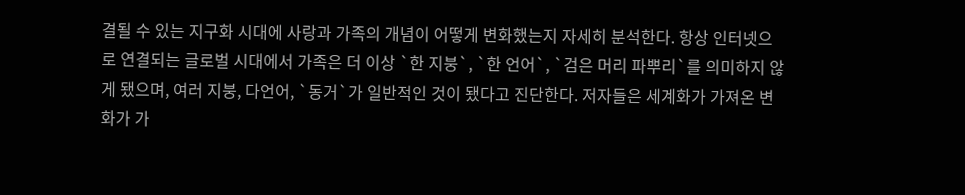결될 수 있는 지구화 시대에 사랑과 가족의 개념이 어떻게 변화했는지 자세히 분석한다. 항상 인터넷으로 연결되는 글로벌 시대에서 가족은 더 이상 `한 지붕`, `한 언어`, `검은 머리 파뿌리`를 의미하지 않게 됐으며, 여러 지붕, 다언어, `동거`가 일반적인 것이 됐다고 진단한다. 저자들은 세계화가 가져온 변화가 가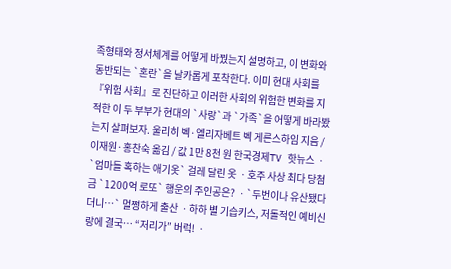족형태와 정서체계를 어떻게 바꿨는지 설명하고, 이 변화와 동반되는 `혼란`을 날카롭게 포착한다. 이미 현대 사회를 『위험 사회』로 진단하고 이러한 사회의 위험한 변화를 지적한 이 두 부부가 현대의 `사랑`과 `가족`을 어떻게 바라봤는지 살펴보자. 울리히 벡·엘리자베트 벡 게른스하임 지음 / 이재원·홍찬숙 옮김 / 값 1만 8천 원 한국경제TV 핫뉴스 ㆍ`엄마들 혹하는 애기옷` 걸레 달린 옷 ㆍ호주 사상 최다 당첨금 `1200억 로또` 행운의 주인공은? ㆍ`두번이나 유산됐다더니…` 멀쩡하게 출산 ㆍ하하 별 기습키스, 저돌적인 예비신랑에 결국… “저리가” 버럭! ㆍ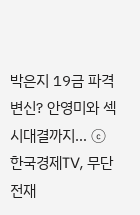박은지 19금 파격 변신? 안영미와 섹시대결까지… ⓒ 한국경제TV, 무단 전재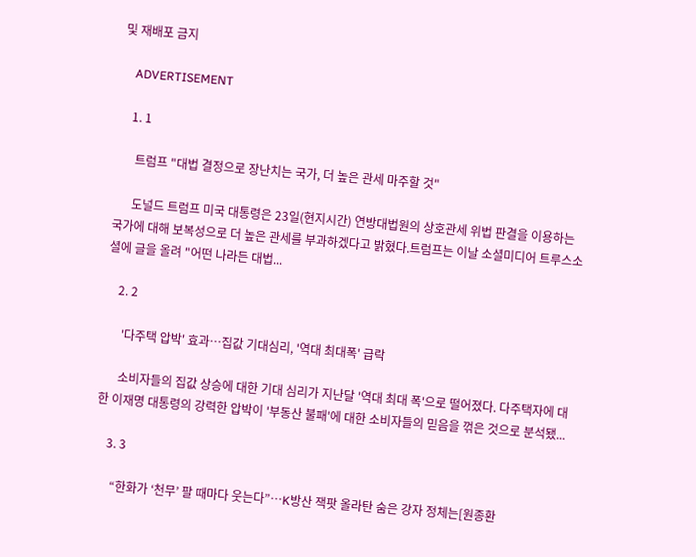및 재배포 금지

    ADVERTISEMENT

    1. 1

      트럼프 "대법 결정으로 장난치는 국가, 더 높은 관세 마주할 것"

      도널드 트럼프 미국 대통령은 23일(현지시간) 연방대법원의 상호관세 위법 판결을 이용하는 국가에 대해 보복성으로 더 높은 관세를 부과하겠다고 밝혔다.트럼프는 이날 소셜미디어 트루스소셜에 글을 올려 "어떤 나라든 대법...

    2. 2

      '다주택 압박' 효과…집값 기대심리, '역대 최대폭' 급락

      소비자들의 집값 상승에 대한 기대 심리가 지난달 '역대 최대 폭'으로 떨어졌다. 다주택자에 대한 이재명 대통령의 강력한 압박이 '부동산 불패'에 대한 소비자들의 믿음을 꺾은 것으로 분석됐...

    3. 3

      “한화가 ‘천무’ 팔 때마다 웃는다”…K방산 잭팟 올라탄 숨은 강자 정체는[원종환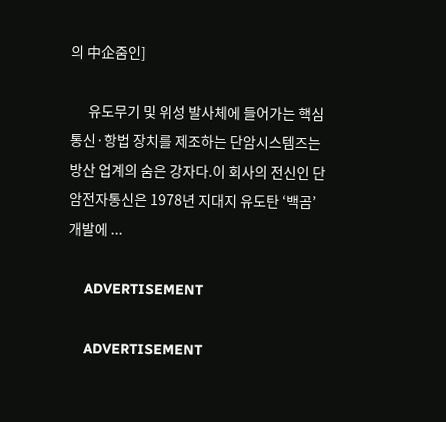의 中企줌인]

      유도무기 및 위성 발사체에 들어가는 핵심 통신·항법 장치를 제조하는 단암시스템즈는 방산 업계의 숨은 강자다.이 회사의 전신인 단암전자통신은 1978년 지대지 유도탄 ‘백곰’ 개발에 ...

    ADVERTISEMENT

    ADVERTISEMENT